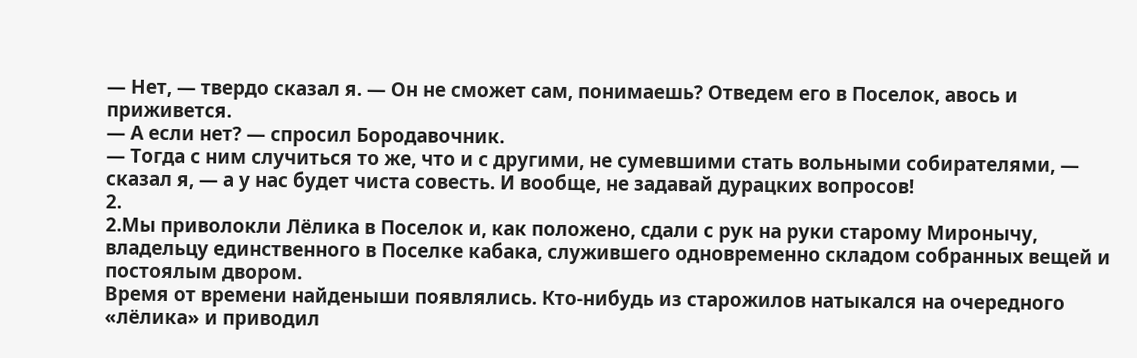— Нет, — твердо сказал я. — Он не сможет сам, понимаешь? Отведем его в Поселок, авось и приживется.
— А если нет? — спросил Бородавочник.
— Тогда с ним случиться то же, что и с другими, не сумевшими стать вольными собирателями, — сказал я, — а у нас будет чиста совесть. И вообще, не задавай дурацких вопросов!
2.
2.Мы приволокли Лёлика в Поселок и, как положено, сдали с рук на руки старому Миронычу, владельцу единственного в Поселке кабака, служившего одновременно складом собранных вещей и постоялым двором.
Время от времени найденыши появлялись. Кто-нибудь из старожилов натыкался на очередного «лёлика» и приводил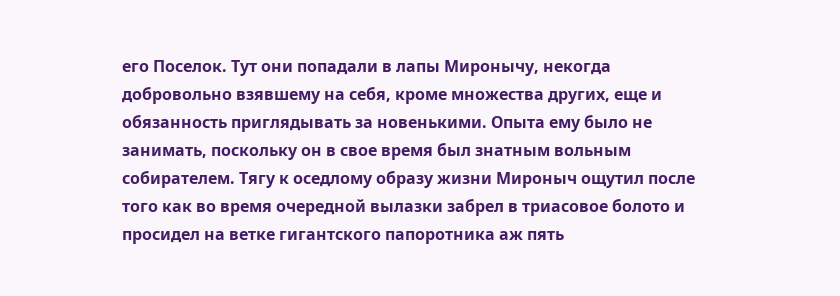его Поселок. Тут они попадали в лапы Миронычу, некогда добровольно взявшему на себя, кроме множества других, еще и обязанность приглядывать за новенькими. Опыта ему было не занимать, поскольку он в свое время был знатным вольным собирателем. Тягу к оседлому образу жизни Мироныч ощутил после того как во время очередной вылазки забрел в триасовое болото и просидел на ветке гигантского папоротника аж пять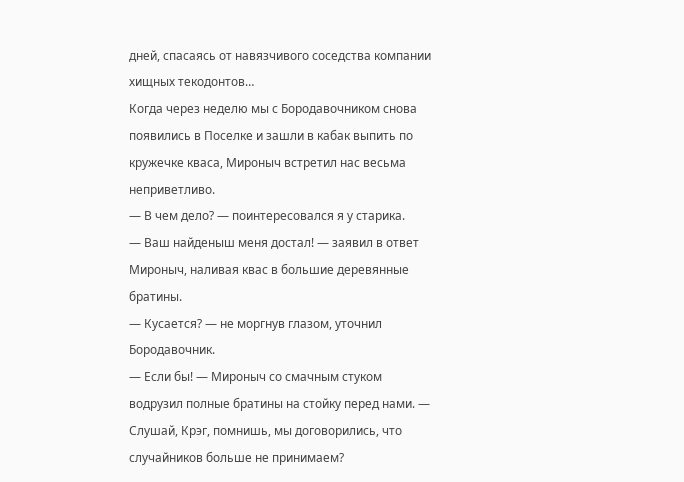дней, спасаясь от навязчивого соседства компании хищных текодонтов…
Когда через неделю мы с Бородавочником снова появились в Поселке и зашли в кабак выпить по кружечке кваса, Мироныч встретил нас весьма неприветливо.
— В чем дело? — поинтересовался я у старика.
— Ваш найденыш меня достал! — заявил в ответ Мироныч, наливая квас в большие деревянные братины.
— Кусается? — не моргнув глазом, уточнил Бородавочник.
— Если бы! — Мироныч со смачным стуком водрузил полные братины на стойку перед нами. — Слушай, Крэг, помнишь, мы договорились, что случайников больше не принимаем?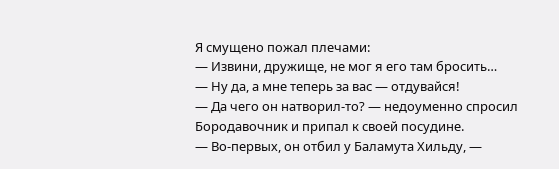Я смущено пожал плечами:
— Извини, дружище, не мог я его там бросить…
— Ну да, а мне теперь за вас — отдувайся!
— Да чего он натворил-то? — недоуменно спросил Бородавочник и припал к своей посудине.
— Во-первых, он отбил у Баламута Хильду, —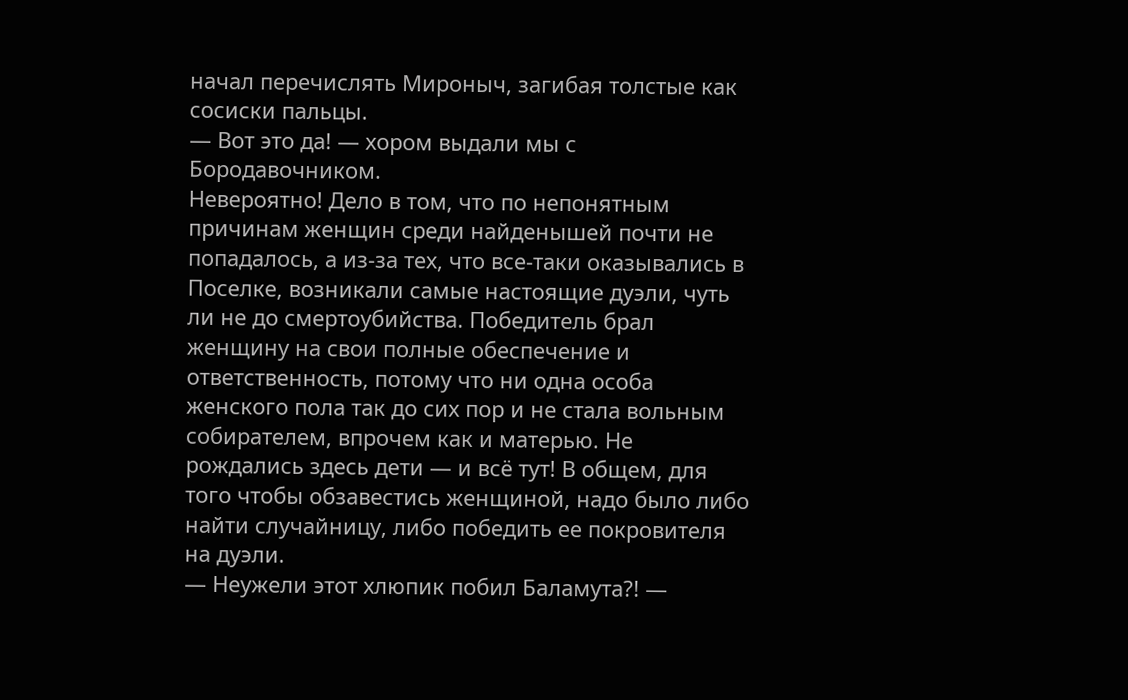начал перечислять Мироныч, загибая толстые как сосиски пальцы.
— Вот это да! — хором выдали мы с Бородавочником.
Невероятно! Дело в том, что по непонятным причинам женщин среди найденышей почти не попадалось, а из-за тех, что все-таки оказывались в Поселке, возникали самые настоящие дуэли, чуть ли не до смертоубийства. Победитель брал женщину на свои полные обеспечение и ответственность, потому что ни одна особа женского пола так до сих пор и не стала вольным собирателем, впрочем как и матерью. Не рождались здесь дети — и всё тут! В общем, для того чтобы обзавестись женщиной, надо было либо найти случайницу, либо победить ее покровителя на дуэли.
— Неужели этот хлюпик побил Баламута?! —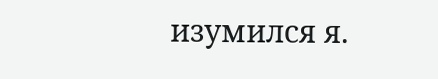изумился я.